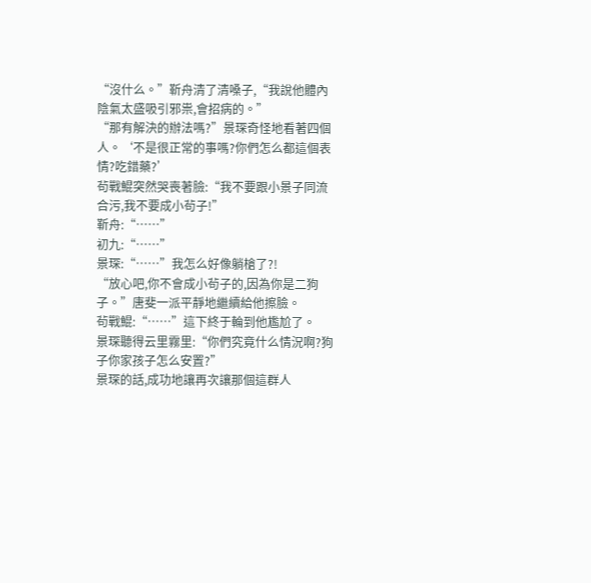“沒什么。”靳舟清了清嗓子,“我說他體內陰氣太盛吸引邪祟,會招病的。”
“那有解決的辦法嗎?”景琛奇怪地看著四個人。‘不是很正常的事嗎?你們怎么都這個表情?吃錯藥?’
茍戰鯤突然哭喪著臉:“我不要跟小景子同流合污,我不要成小茍子!”
靳舟:“……”
初九:“……”
景琛:“……”我怎么好像躺槍了?!
“放心吧,你不會成小茍子的,因為你是二狗子。”唐斐一派平靜地繼續給他擦臉。
茍戰鯤:“……”這下終于輪到他尷尬了。
景琛聽得云里霧里:“你們究竟什么情況啊?狗子你家孩子怎么安置?”
景琛的話,成功地讓再次讓那個這群人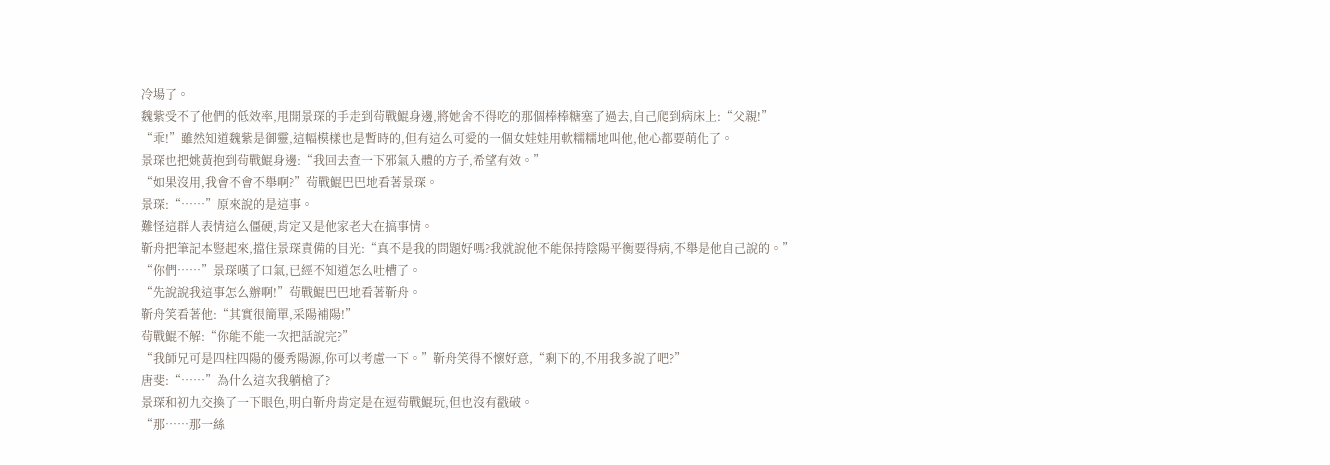冷場了。
魏紫受不了他們的低效率,甩開景琛的手走到茍戰鯤身邊,將她舍不得吃的那個棒棒糖塞了過去,自己爬到病床上:“父親!”
“乖!”雖然知道魏紫是御靈,這幅模樣也是暫時的,但有這么可愛的一個女娃娃用軟糯糯地叫他,他心都要萌化了。
景琛也把姚黃抱到茍戰鯤身邊:“我回去查一下邪氣入體的方子,希望有效。”
“如果沒用,我會不會不舉啊?”茍戰鯤巴巴地看著景琛。
景琛:“……”原來說的是這事。
難怪這群人表情這么僵硬,肯定又是他家老大在搞事情。
靳舟把筆記本豎起來,擋住景琛責備的目光:“真不是我的問題好嗎?我就說他不能保持陰陽平衡要得病,不舉是他自己說的。”
“你們……”景琛嘆了口氣,已經不知道怎么吐槽了。
“先說說我這事怎么辦啊!”茍戰鯤巴巴地看著靳舟。
靳舟笑看著他:“其實很簡單,采陽補陽!”
茍戰鯤不解:“你能不能一次把話說完?”
“我師兄可是四柱四陽的優秀陽源,你可以考慮一下。”靳舟笑得不懷好意,“剩下的,不用我多說了吧?”
唐斐:“……”為什么這次我躺槍了?
景琛和初九交換了一下眼色,明白靳舟肯定是在逗茍戰鯤玩,但也沒有戳破。
“那……那一絲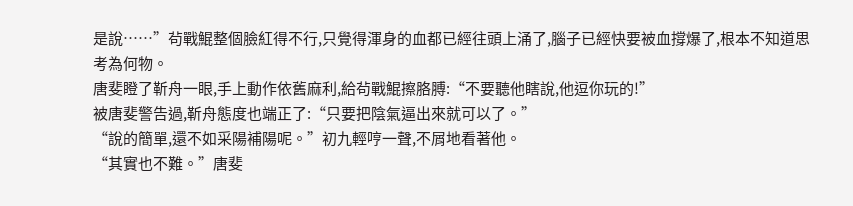是說……”茍戰鯤整個臉紅得不行,只覺得渾身的血都已經往頭上涌了,腦子已經快要被血撐爆了,根本不知道思考為何物。
唐斐瞪了靳舟一眼,手上動作依舊麻利,給茍戰鯤擦胳膊:“不要聽他瞎說,他逗你玩的!”
被唐斐警告過,靳舟態度也端正了:“只要把陰氣逼出來就可以了。”
“說的簡單,還不如采陽補陽呢。”初九輕哼一聲,不屑地看著他。
“其實也不難。”唐斐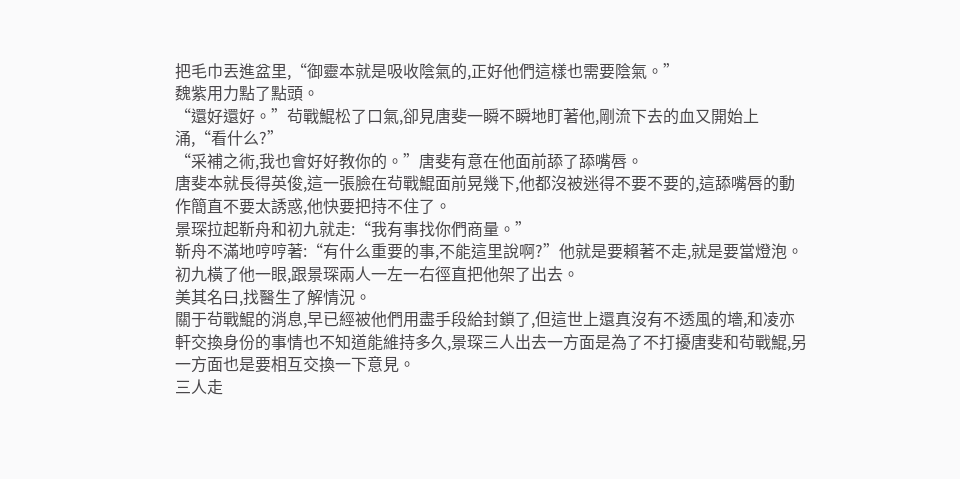把毛巾丟進盆里,“御靈本就是吸收陰氣的,正好他們這樣也需要陰氣。”
魏紫用力點了點頭。
“還好還好。”茍戰鯤松了口氣,卻見唐斐一瞬不瞬地盯著他,剛流下去的血又開始上涌,“看什么?”
“采補之術,我也會好好教你的。”唐斐有意在他面前舔了舔嘴唇。
唐斐本就長得英俊,這一張臉在茍戰鯤面前晃幾下,他都沒被迷得不要不要的,這舔嘴唇的動作簡直不要太誘惑,他快要把持不住了。
景琛拉起靳舟和初九就走:“我有事找你們商量。”
靳舟不滿地哼哼著:“有什么重要的事,不能這里說啊?”他就是要賴著不走,就是要當燈泡。
初九橫了他一眼,跟景琛兩人一左一右徑直把他架了出去。
美其名曰,找醫生了解情況。
關于茍戰鯤的消息,早已經被他們用盡手段給封鎖了,但這世上還真沒有不透風的墻,和凌亦軒交換身份的事情也不知道能維持多久,景琛三人出去一方面是為了不打擾唐斐和茍戰鯤,另一方面也是要相互交換一下意見。
三人走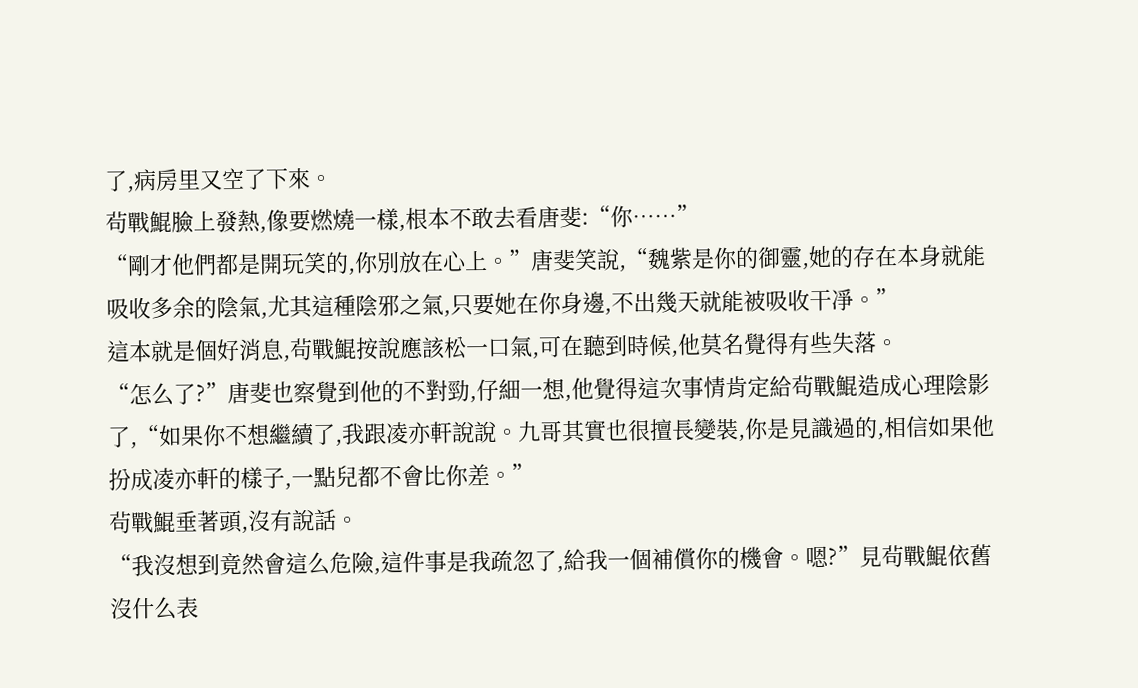了,病房里又空了下來。
茍戰鯤臉上發熱,像要燃燒一樣,根本不敢去看唐斐:“你……”
“剛才他們都是開玩笑的,你別放在心上。”唐斐笑說,“魏紫是你的御靈,她的存在本身就能吸收多余的陰氣,尤其這種陰邪之氣,只要她在你身邊,不出幾天就能被吸收干凈。”
這本就是個好消息,茍戰鯤按說應該松一口氣,可在聽到時候,他莫名覺得有些失落。
“怎么了?”唐斐也察覺到他的不對勁,仔細一想,他覺得這次事情肯定給茍戰鯤造成心理陰影了,“如果你不想繼續了,我跟凌亦軒說說。九哥其實也很擅長變裝,你是見識過的,相信如果他扮成凌亦軒的樣子,一點兒都不會比你差。”
茍戰鯤垂著頭,沒有說話。
“我沒想到竟然會這么危險,這件事是我疏忽了,給我一個補償你的機會。嗯?”見茍戰鯤依舊沒什么表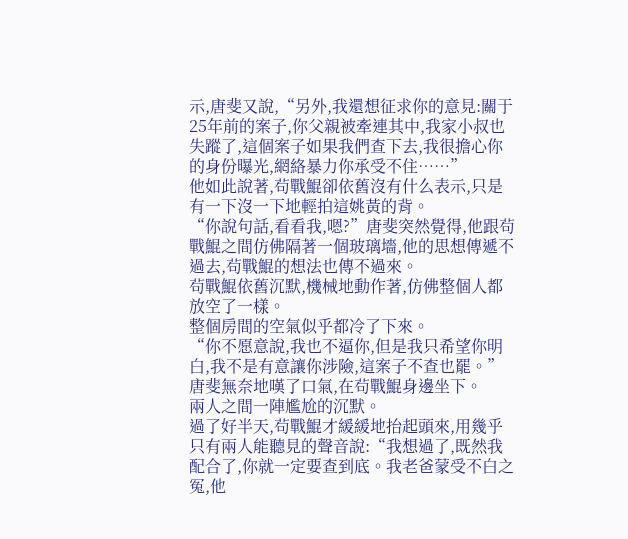示,唐斐又說,“另外,我還想征求你的意見:關于25年前的案子,你父親被牽連其中,我家小叔也失蹤了,這個案子如果我們查下去,我很擔心你的身份曝光,網絡暴力你承受不住……”
他如此說著,茍戰鯤卻依舊沒有什么表示,只是有一下沒一下地輕拍這姚黃的背。
“你說句話,看看我,嗯?”唐斐突然覺得,他跟茍戰鯤之間仿佛隔著一個玻璃墻,他的思想傳遞不過去,茍戰鯤的想法也傳不過來。
茍戰鯤依舊沉默,機械地動作著,仿佛整個人都放空了一樣。
整個房間的空氣似乎都冷了下來。
“你不愿意說,我也不逼你,但是我只希望你明白,我不是有意讓你涉險,這案子不查也罷。”唐斐無奈地嘆了口氣,在茍戰鯤身邊坐下。
兩人之間一陣尷尬的沉默。
過了好半天,茍戰鯤才緩緩地抬起頭來,用幾乎只有兩人能聽見的聲音說:“我想過了,既然我配合了,你就一定要查到底。我老爸蒙受不白之冤,他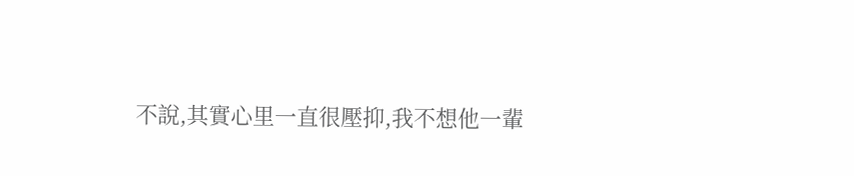不說,其實心里一直很壓抑,我不想他一輩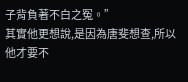子背負著不白之冤。”
其實他更想說,是因為唐斐想查,所以他才要不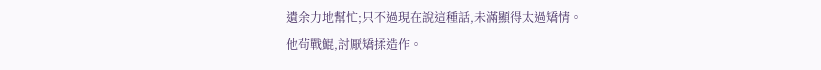遺余力地幫忙;只不過現在說這種話,未滿顯得太過矯情。
他茍戰鯤,討厭矯揉造作。